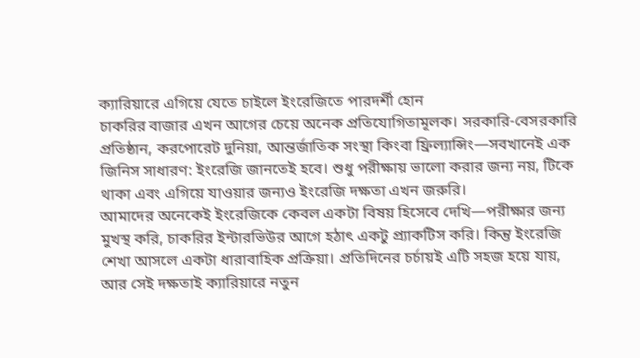ক্যারিয়ারে এগিয়ে যেতে চাইলে ইংরেজিতে পারদর্শী হোন
চাকরির বাজার এখন আগের চেয়ে অনেক প্রতিযোগিতামূলক। সরকারি-বেসরকারি প্রতিষ্ঠান, করপোরেট দুনিয়া, আন্তর্জাতিক সংস্থা কিংবা ফ্রিল্যান্সিং—সবখানেই এক জিনিস সাধারণ: ইংরেজি জানতেই হবে। শুধু পরীক্ষায় ভালো করার জন্য নয়, টিকে থাকা এবং এগিয়ে যাওয়ার জন্যও ইংরেজি দক্ষতা এখন জরুরি।
আমাদের অনেকেই ইংরেজিকে কেবল একটা বিষয় হিসেবে দেখি—পরীক্ষার জন্য মুখস্থ করি, চাকরির ইন্টারভিউর আগে হঠাৎ একটু প্র্যাকটিস করি। কিন্তু ইংরেজি শেখা আসলে একটা ধারাবাহিক প্রক্রিয়া। প্রতিদিনের চর্চায়ই এটি সহজ হয়ে যায়, আর সেই দক্ষতাই ক্যারিয়ারে নতুন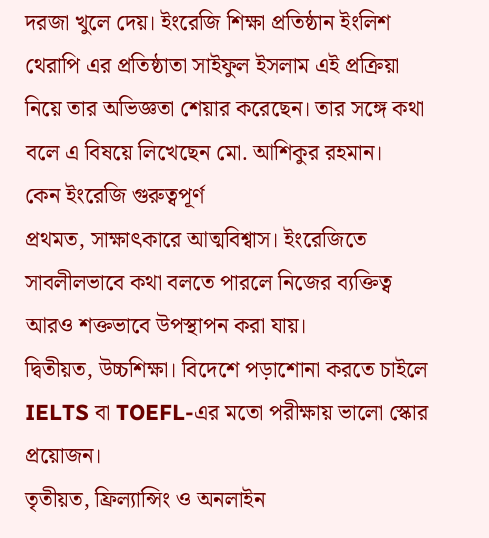দরজা খুলে দেয়। ইংরেজি শিক্ষা প্রতিষ্ঠান ইংলিশ থেরাপি এর প্রতিষ্ঠাতা সাইফুল ইসলাম এই প্রক্রিয়া নিয়ে তার অভিজ্ঞতা শেয়ার করেছেন। তার সঙ্গে কথা বলে এ বিষয়ে লিখেছেন মো. আশিকুর রহমান।
কেন ইংরেজি গুরুত্বপূর্ণ
প্রথমত, সাক্ষাৎকারে আত্মবিশ্বাস। ইংরেজিতে সাবলীলভাবে কথা বলতে পারলে নিজের ব্যক্তিত্ব আরও শক্তভাবে উপস্থাপন করা যায়।
দ্বিতীয়ত, উচ্চশিক্ষা। বিদেশে পড়াশোনা করতে চাইলে IELTS বা TOEFL-এর মতো পরীক্ষায় ভালো স্কোর প্রয়োজন।
তৃতীয়ত, ফ্রিল্যান্সিং ও অনলাইন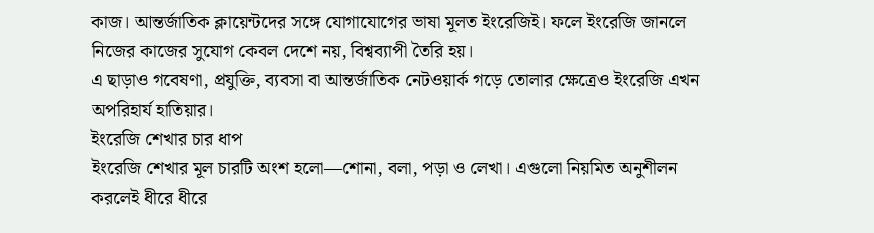কাজ। আন্তর্জাতিক ক্লায়েন্টদের সঙ্গে যোগাযোগের ভাষা মূলত ইংরেজিই। ফলে ইংরেজি জানলে নিজের কাজের সুযোগ কেবল দেশে নয়, বিশ্বব্যাপী তৈরি হয়।
এ ছাড়াও গবেষণা, প্রযুক্তি, ব্যবসা বা আন্তর্জাতিক নেটওয়ার্ক গড়ে তোলার ক্ষেত্রেও ইংরেজি এখন অপরিহার্য হাতিয়ার।
ইংরেজি শেখার চার ধাপ
ইংরেজি শেখার মূল চারটি অংশ হলো—শোনা, বলা, পড়া ও লেখা। এগুলো নিয়মিত অনুশীলন করলেই ধীরে ধীরে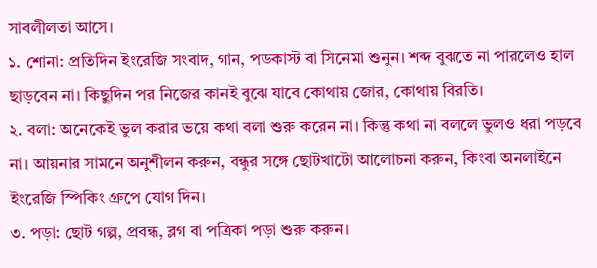সাবলীলতা আসে।
১. শোনা: প্রতিদিন ইংরেজি সংবাদ, গান, পডকাস্ট বা সিনেমা শুনুন। শব্দ বুঝতে না পারলেও হাল ছাড়বেন না। কিছুদিন পর নিজের কানই বুঝে যাবে কোথায় জোর, কোথায় বিরতি।
২. বলা: অনেকেই ভুল করার ভয়ে কথা বলা শুরু করেন না। কিন্তু কথা না বললে ভুলও ধরা পড়বে না। আয়নার সামনে অনুশীলন করুন, বন্ধুর সঙ্গে ছোটখাটো আলোচনা করুন, কিংবা অনলাইনে ইংরেজি স্পিকিং গ্রুপে যোগ দিন।
৩. পড়া: ছোট গল্প, প্রবন্ধ, ব্লগ বা পত্রিকা পড়া শুরু করুন।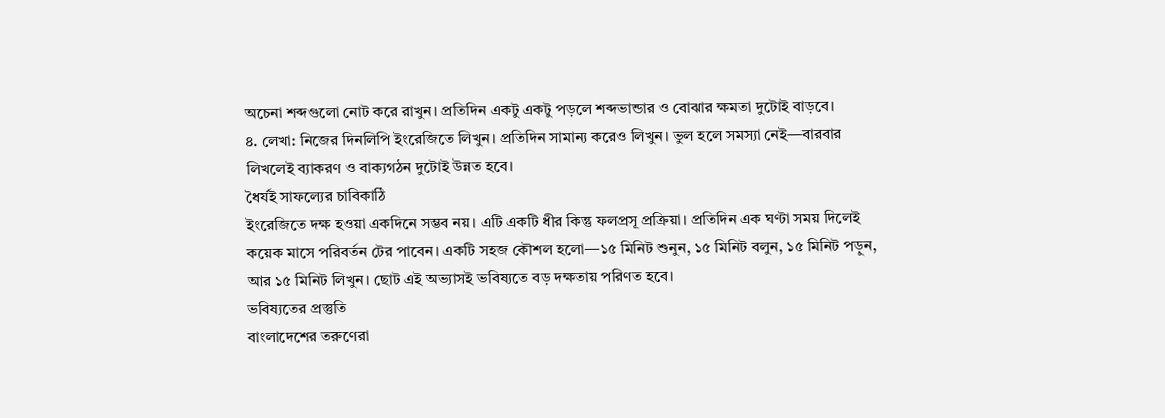অচেনা শব্দগুলো নোট করে রাখুন। প্রতিদিন একটু একটু পড়লে শব্দভান্ডার ও বোঝার ক্ষমতা দুটোই বাড়বে।
৪. লেখা: নিজের দিনলিপি ইংরেজিতে লিখুন। প্রতিদিন সামান্য করেও লিখুন। ভুল হলে সমস্যা নেই—বারবার লিখলেই ব্যাকরণ ও বাক্যগঠন দুটোই উন্নত হবে।
ধৈর্যই সাফল্যের চাবিকাঠি
ইংরেজিতে দক্ষ হওয়া একদিনে সম্ভব নয়। এটি একটি ধীর কিন্তু ফলপ্রসূ প্রক্রিয়া। প্রতিদিন এক ঘণ্টা সময় দিলেই কয়েক মাসে পরিবর্তন টের পাবেন। একটি সহজ কৌশল হলো—১৫ মিনিট শুনুন, ১৫ মিনিট বলুন, ১৫ মিনিট পড়ুন, আর ১৫ মিনিট লিখুন। ছোট এই অভ্যাসই ভবিষ্যতে বড় দক্ষতায় পরিণত হবে।
ভবিষ্যতের প্রস্তুতি
বাংলাদেশের তরুণেরা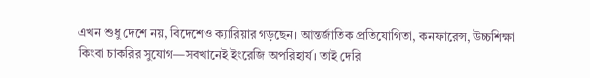এখন শুধু দেশে নয়, বিদেশেও ক্যারিয়ার গড়ছেন। আন্তর্জাতিক প্রতিযোগিতা, কনফারেন্স, উচ্চশিক্ষা কিংবা চাকরির সুযোগ—সবখানেই ইংরেজি অপরিহার্য। তাই দেরি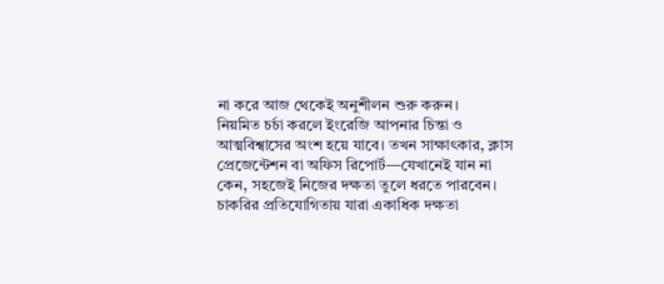না করে আজ থেকেই অনুশীলন শুরু করুন।
নিয়মিত চর্চা করলে ইংরেজি আপনার চিন্তা ও আত্মবিশ্বাসের অংশ হয়ে যাবে। তখন সাক্ষাৎকার, ক্লাস প্রেজেন্টেশন বা অফিস রিপোর্ট—যেখানেই যান না কেন, সহজেই নিজের দক্ষতা তুলে ধরতে পারবেন।
চাকরির প্রতিযোগিতায় যারা একাধিক দক্ষতা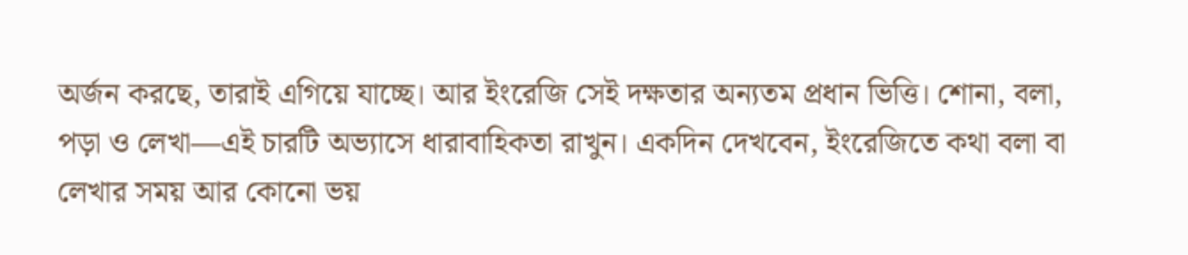অর্জন করছে, তারাই এগিয়ে যাচ্ছে। আর ইংরেজি সেই দক্ষতার অন্যতম প্রধান ভিত্তি। শোনা, বলা, পড়া ও লেখা—এই চারটি অভ্যাসে ধারাবাহিকতা রাখুন। একদিন দেখবেন, ইংরেজিতে কথা বলা বা লেখার সময় আর কোনো ভয়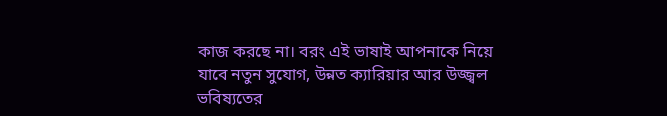কাজ করছে না। বরং এই ভাষাই আপনাকে নিয়ে যাবে নতুন সুযোগ, উন্নত ক্যারিয়ার আর উজ্জ্বল ভবিষ্যতের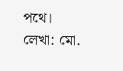পথে।
লেখা: মো.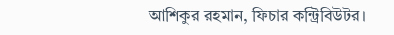আশিকুর রহমান, ফিচার কন্ট্রিবিউটর।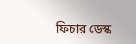ফিচার ডেস্ক